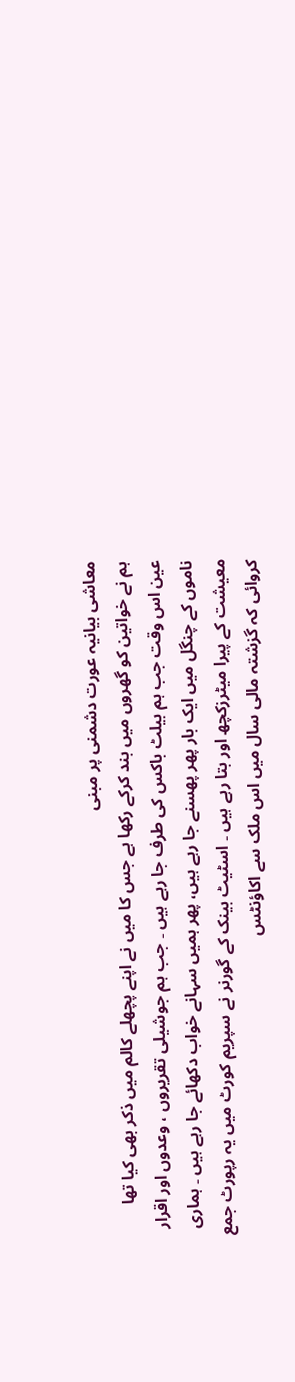معاشی بیانیہ عورت دشمنی پر مبنی
ہم نے خواتین کو گھروں میں بند کرکے رکھا ہے جس کا میں نے اپنے پچھلے کالم میں ذکر بھی کیا تھا
عین اس وقت جب ہم بیلٹ باکس کی طرف جا رہے ہیں ۔ جب ہم جوشیلی تقریروں ، وعدوں اور اقرار ناموں کے چنگل میں ایک بار پھر پھسنے جا رہے ہیں، پھر ہمیں سہانے خواب دکھائے جا رہے ہیں ۔ ہماری معیشت کے پیرا میٹرزکچھ اور بتا رہے ہیں ۔ اسٹیٹ بینک کے گورنر نے سپریم کورٹ میں یہ رپورٹ جمع کروائی کہ گزشتہ مالی سال میں اس ملک سے اکاؤنٹس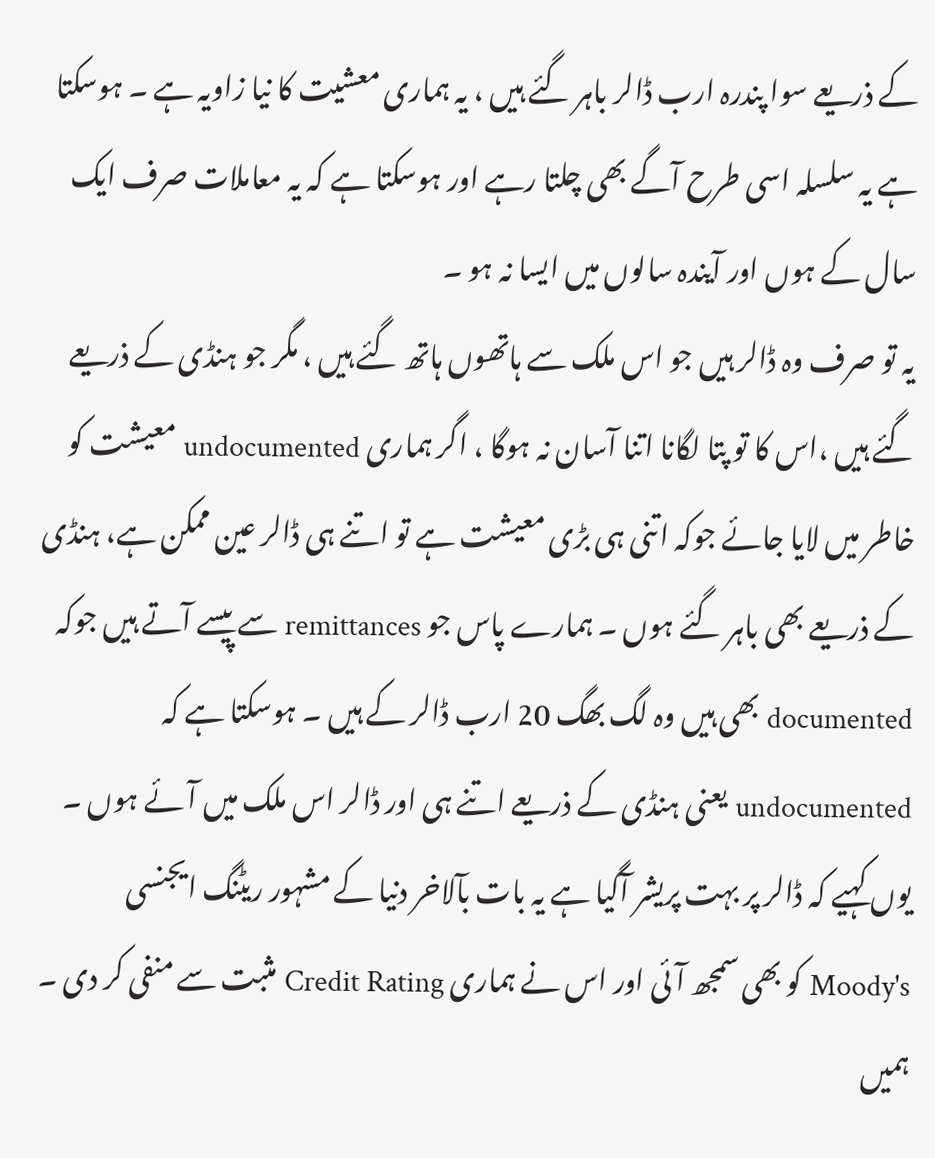کے ذریعے سوا پندرہ ارب ڈالر باہر گئے ہیں ، یہ ہماری معشیت کا نیا زاویہ ہے ۔ ہوسکتا ہے یہ سلسلہ اسی طرح آگے بھی چلتا رہے اور ہوسکتا ہے کہ یہ معاملات صرف ایک سال کے ہوں اور آیندہ سالوں میں ایسا نہ ہو ۔
یہ تو صرف وہ ڈالر ہیں جو اس ملک سے ہاتھوں ہاتھ گئے ہیں ، مگر جو ہنڈی کے ذریعے گئے ہیں ،اس کا تو پتا لگانا اتنا آسان نہ ہوگا ، اگر ہماری undocumented معیشت کو خاطر میں لایا جائے جوکہ اتنی ہی بڑی معیشت ہے تو اتنے ہی ڈالر عین ممکن ہے، ہنڈی کے ذریعے بھی باہر گئے ہوں ۔ ہمارے پاس جو remittances سے پیسے آتے ہیں جوکہ documented بھی ہیں وہ لگ بھگ 20 ارب ڈالر کے ہیں ۔ ہوسکتا ہے کہ undocumented یعنی ہنڈی کے ذریعے اتنے ہی اور ڈالر اس ملک میں آئے ہوں ۔ یوں کہیے کہ ڈالر پر بہت پریشر آگیا ہے یہ بات بآلاخر دنیا کے مشہور ریٹنگ ایجنسی Moody's کو بھی سمجھ آئی اور اس نے ہماری Credit Rating مثبت سے منفی کر دی ۔ ہمیں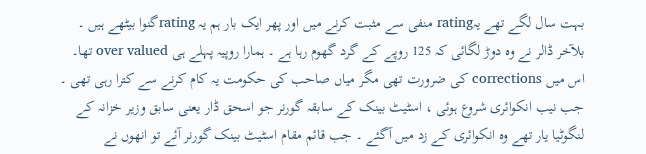بہت سال لگے تھے یہrating منفی سے مثبت کرنے میں اور پھر ایک بار ہم یہ ratingگنوا بیٹھے ہیں ۔
بلآخر ڈالر نے وہ دوڑ لگائی کہ 125 روپے کے گرد گھوم رہا ہے ۔ ہمارا روپیہ پہلے ہی over valued تھا۔ اس میں corrections کی ضرورت تھی مگر میاں صاحب کی حکومت یہ کام کرنے سے کترا رہی تھی ۔ جب نیب انکوائری شروع ہوئی ، اسٹیٹ بینک کے سابقہ گورنر جو اسحق ڈار یعنی سابق وزیر خزانہ کے لنگوٹیا یار تھے وہ انکوائری کے زد میں آگئے ۔ جب قائم مقام اسٹیٹ بینک گورنر آئے تو انھوں نے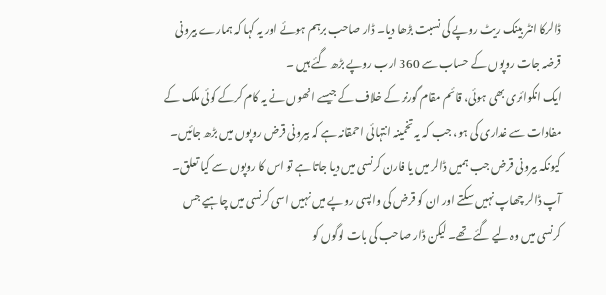ڈالرکا انٹر بینک ریٹ روپے کی نسبت بڑھا دیا۔ ڈار صاحب برہم ہوئے اور یہ کہا کہ ہمارے بیرونی قرضہ جات روپوں کے حساب سے 360 ارب روپے بڑھ گئے ہیں ۔
ایک انکوائری بھی ہوئی، قائم مقام گورنر کے خلاف کے جیسے انھوں نے یہ کام کرکے کوئی ملک کے مفادات سے غداری کی ہو، جب کہ یہ تخمینہ انتہائی احمقانہ ہے کہ بیرونی قرض روپوں میں بڑھ جائیں۔ کیونکہ بیرونی قرض جب ہمیں ڈالر میں یا فارن کرنسی میں دیا جاتا ہے تو اس کا روپوں سے کیا تعلق۔ آپ ڈالر چھاپ نہیں سکتے اور ان کو قرض کی واپسی روپے میں نہیں اسی کرنسی میں چاہیے جس کرنسی میں وہ لیے گئے تھے۔ لیکن ڈار صاحب کی بات لوگوں کو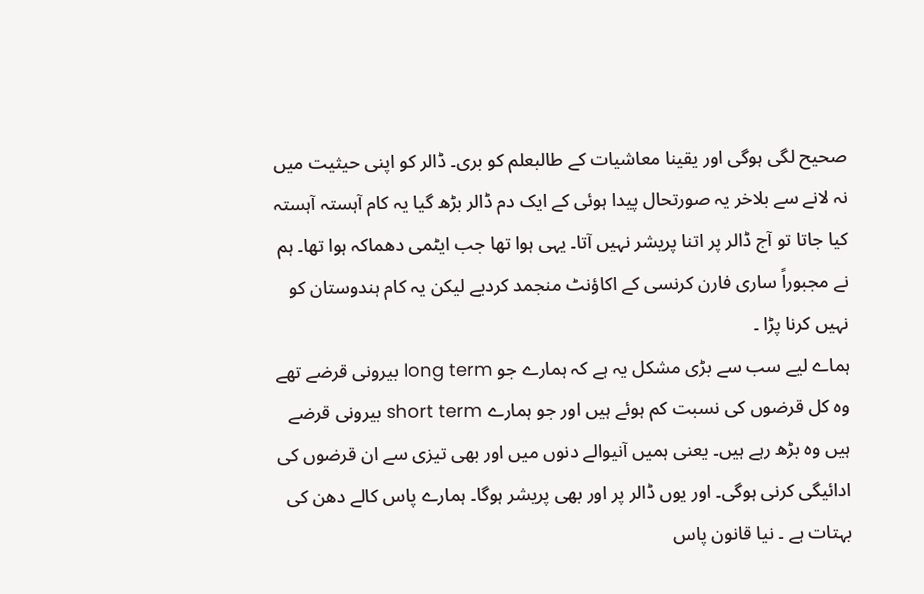صحیح لگی ہوگی اور یقینا معاشیات کے طالبعلم کو بری۔ ڈالر کو اپنی حیثیت میں نہ لانے سے بلاخر یہ صورتحال پیدا ہوئی کے ایک دم ڈالر بڑھ گیا یہ کام آہستہ آہستہ کیا جاتا تو آج ڈالر پر اتنا پریشر نہیں آتا۔ یہی ہوا تھا جب ایٹمی دھماکہ ہوا تھا۔ ہم نے مجبوراً ساری فارن کرنسی کے اکاؤنٹ منجمد کردیے لیکن یہ کام ہندوستان کو نہیں کرنا پڑا ۔
ہماے لیے سب سے بڑی مشکل یہ ہے کہ ہمارے جو long term بیرونی قرضے تھے وہ کل قرضوں کی نسبت کم ہوئے ہیں اور جو ہمارے short term بیرونی قرضے ہیں وہ بڑھ رہے ہیں۔ یعنی ہمیں آنیوالے دنوں میں اور بھی تیزی سے ان قرضوں کی ادائیگی کرنی ہوگی۔ اور یوں ڈالر پر اور بھی پریشر ہوگا۔ ہمارے پاس کالے دھن کی بہتات ہے ۔ نیا قانون پاس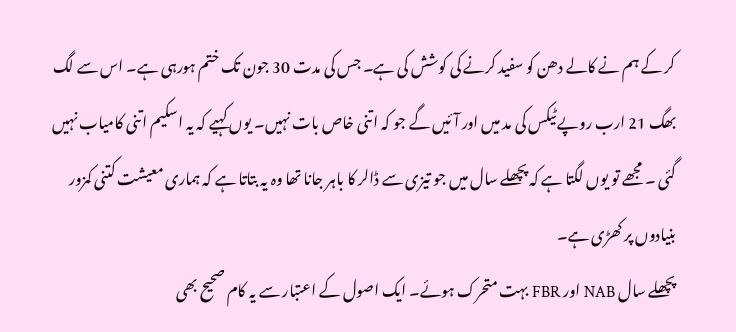کر کے ہم نے کالے دھن کو سفید کرنے کی کوشش کی ہے۔ جس کی مدت 30 جون تک ختم ہورہی ہے۔ اس سے لگ بھگ 21 ارب روپے ٹیکس کی مد میں اور آئیں گے جو کہ اتنی خاص بات نہیں۔ یوں کہیے کہ یہ اسکیم اتنی کامیاب نہیں گئی ۔ مجھے تو یوں لگتا ہے کہ پچھلے سال میں جو تیزی سے ڈالر کا باہر جانا تھا وہ یہ بتاتا ہے کہ ہماری معیشت کتنی کمزور بنیادوں پر کھڑی ہے۔
پچھلے سال NAB اور FBR بہت متحرک ہوئے۔ ایک اصول کے اعتبار سے یہ کام صحیح بھی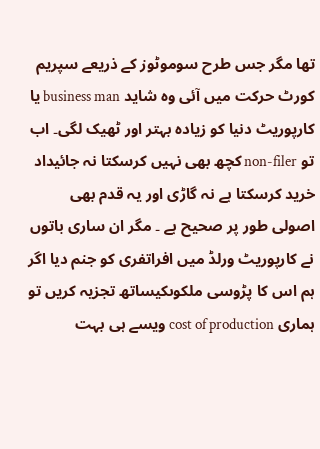تھا مگر جس طرح سوموٹوز کے ذریعے سپریم کورٹ حرکت میں آئی وہ شاید business man یا کارپوریٹ دنیا کو زیادہ بہتر اور ٹھیک لگی۔ اب تو non-filer کچھ بھی نہیں کرسکتا نہ جائیداد خرید کرسکتا ہے نہ گاڑی اور یہ قدم بھی اصولی طور پر صحیح ہے ۔ مگر ان ساری باتوں نے کارپوریٹ ورلڈ میں افراتفری کو جنم دیا اگر ہم اس کا پڑوسی ملکوںکیساتھ تجزیہ کریں تو ہماری cost of production ویسے ہی بہت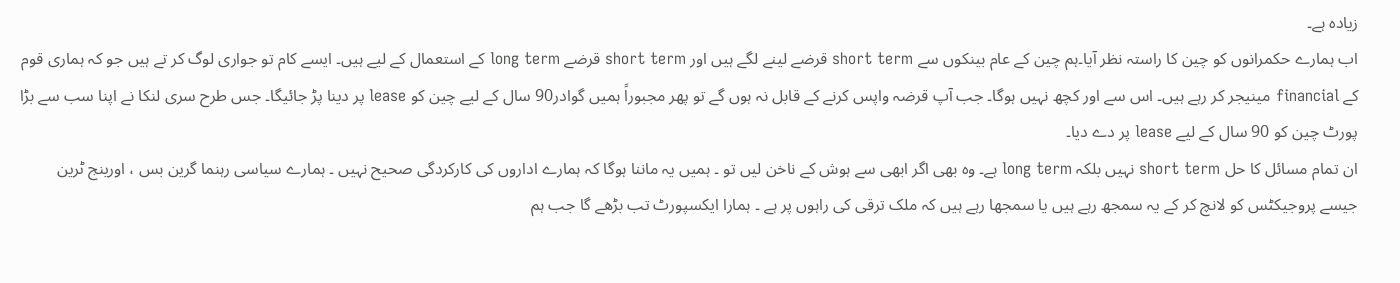زیادہ ہے۔
اب ہمارے حکمرانوں کو چین کا راستہ نظر آیا۔ہم چین کے عام بینکوں سے short term قرضے لینے لگے ہیں اور short term قرضے long term کے استعمال کے لیے ہیں۔ ایسے کام تو جواری لوگ کر تے ہیں جو کہ ہماری قوم کے financial مینیجر کر رہے ہیں۔ اس سے اور کچھ نہیں ہوگا۔ جب آپ قرضہ واپس کرنے کے قابل نہ ہوں گے تو پھر مجبوراً ہمیں گوادر90 سال کے لیے چین کو lease پر دینا پڑ جائیگا۔ جس طرح سری لنکا نے اپنا سب سے بڑا پورٹ چین کو 90 سال کے لیے lease پر دے دیا۔
ان تمام مسائل کا حل short term نہیں بلکہ long term ہے۔ وہ بھی اگر ابھی سے ہوش کے ناخن لیں تو ۔ ہمیں یہ ماننا ہوگا کہ ہمارے اداروں کی کارکردگی صحیح نہیں ۔ ہمارے سیاسی رہنما گرین بس ، اورینج ٹرین جیسے پروجیکٹس کو لانچ کر کے یہ سمجھ رہے ہیں یا سمجھا رہے ہیں کہ ملک ترقی کی راہوں پر ہے ۔ ہمارا ایکسپورٹ تب بڑھے گا جب ہم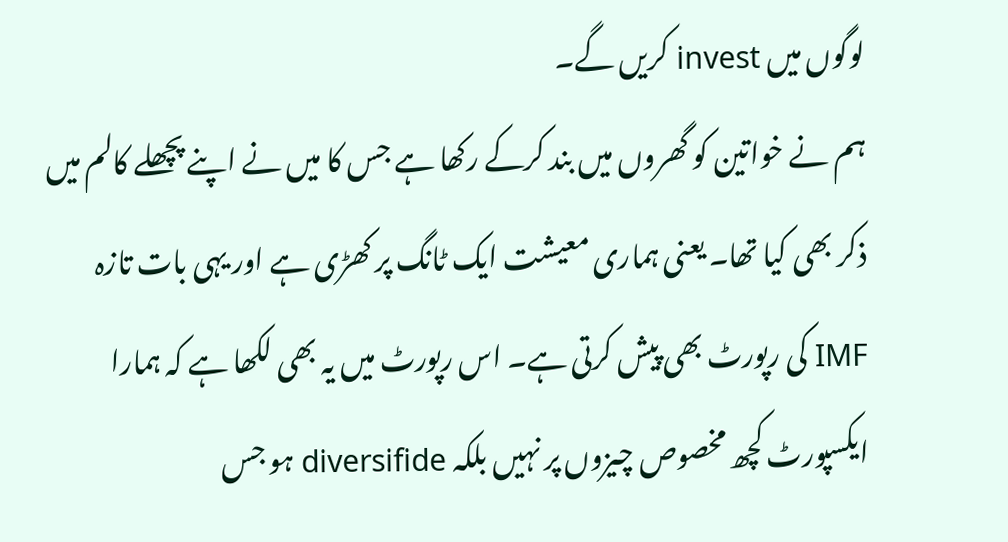لوگوں میں invest کریں گے۔
ہم نے خواتین کو گھروں میں بند کرکے رکھا ہے جس کا میں نے اپنے پچھلے کالم میں ذکر بھی کیا تھا۔ یعنی ہماری معیشت ایک ٹانگ پر کھڑی ہے اور یہی بات تازہ IMF کی رپورٹ بھی پیش کرتی ہے۔ اس رپورٹ میں یہ بھی لکھا ہے کہ ہمارا ایکسپورٹ کچھ مخصوص چیزوں پر نہیں بلکہ diversifide ہو جس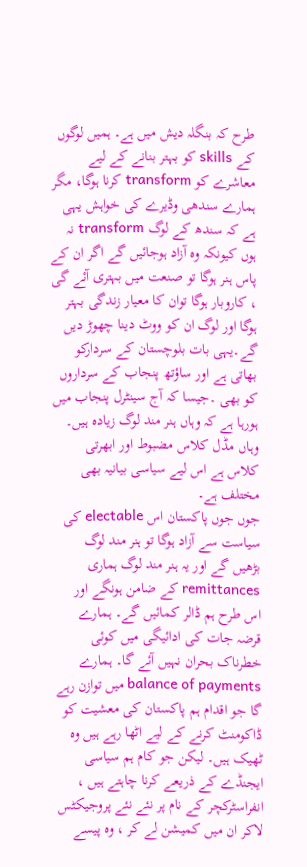طرح کہ بنگلہ دیش میں ہے۔ ہمیں لوگوں کے skills کو بہتر بنانے کے لیے معاشرے کو transform کرنا ہوگا، مگر ہمارے سندھی وڈیرے کی خواہش یہی ہے کہ سندھ کے لوگ transform نہ ہوں کیونکہ وہ آزاد ہوجائیں گے اگر ان کے پاس ہنر ہوگا تو صنعت میں بہتری آئے گی ، کاروبار ہوگا توان کا معیار زندگی بہتر ہوگا اور لوگ ان کو ووٹ دینا چھوڑ دیں گے۔یہی بات بلوچستان کے سردارکو بھاتی ہے اور ساؤتھ پنجاب کے سرداروں کو بھی ۔جیسا کہ آج سینٹرل پنجاب میں ہورہا ہے کہ وہاں ہنر مند لوگ زیادہ ہیں۔ وہاں مڈل کلاس مضبوط اور ابھرتی کلاس ہے اس لیے سیاسی بیانیہ بھی مختلف ہے۔
جوں جوں پاکستان اس electable کی سیاست سے آزاد ہوگا تو ہنر مند لوگ بڑھیں گے اور یہ ہنر مند لوگ ہماری remittances کے ضامن ہونگے اور اس طرح ہم ڈالر کمائیں گے۔ ہمارے قرضہ جات کی ادائیگی میں کوئی خطرناک بحران نہیں آئے گا۔ ہمارے balance of payments میں توازن رہے گا جو اقدام ہم پاکستان کی معشیت کو ڈاکومنٹ کرنے کے لیے اٹھا رہے ہیں وہ ٹھیک ہیں۔ لیکن جو کام ہم سیاسی ایجنڈے کے ذریعے کرنا چاہتے ہیں ، انفراسٹرکچر کے نام پر نئے نئے پروجیکٹس لاکر ان میں کمیشن لے کر ، وہ پیسے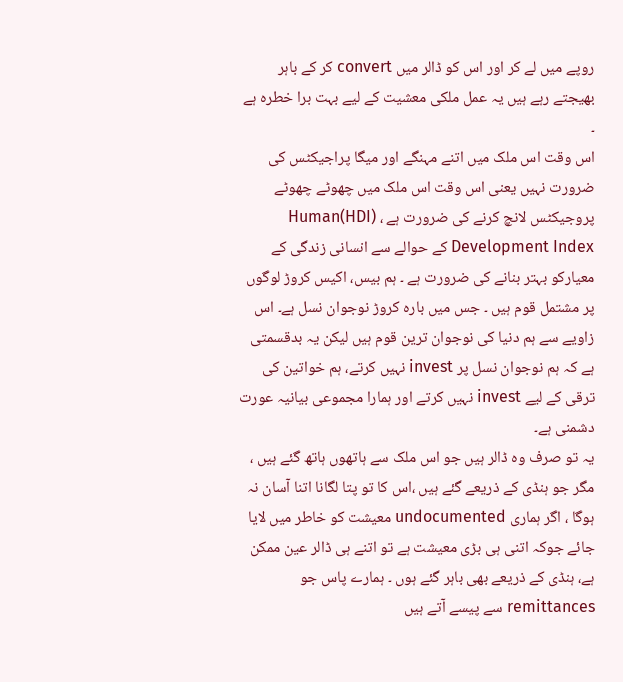روپے میں لے کر اور اس کو ڈالر میں convert کر کے باہر بھیجتے رہے ہیں یہ عمل ملکی معشیت کے لیے بہت برا خطرہ ہے ۔
اس وقت اس ملک میں اتنے مہنگے اور میگا پراجیکٹس کی ضرورت نہیں یعنی اس وقت اس ملک میں چھوٹے چھوٹے پروجیکٹس لانچ کرنے کی ضرورت ہے ، (HDI)Human Development Index کے حوالے سے انسانی زندگی کے معیارکو بہتر بنانے کی ضرورت ہے ۔ ہم بیس، اکیس کروڑ لوگوں پر مشتمل قوم ہیں ۔ جس میں بارہ کروڑ نوجوان نسل ہے۔ اس زاویے سے ہم دنیا کی نوجوان ترین قوم ہیں لیکن یہ بدقسمتی ہے کہ ہم نوجوان نسل پر invest نہیں کرتے، ہم خواتین کی ترقی کے لیے invest نہیں کرتے اور ہمارا مجموعی بیانیہ عورت دشمنی ہے۔
یہ تو صرف وہ ڈالر ہیں جو اس ملک سے ہاتھوں ہاتھ گئے ہیں ، مگر جو ہنڈی کے ذریعے گئے ہیں ،اس کا تو پتا لگانا اتنا آسان نہ ہوگا ، اگر ہماری undocumented معیشت کو خاطر میں لایا جائے جوکہ اتنی ہی بڑی معیشت ہے تو اتنے ہی ڈالر عین ممکن ہے، ہنڈی کے ذریعے بھی باہر گئے ہوں ۔ ہمارے پاس جو remittances سے پیسے آتے ہیں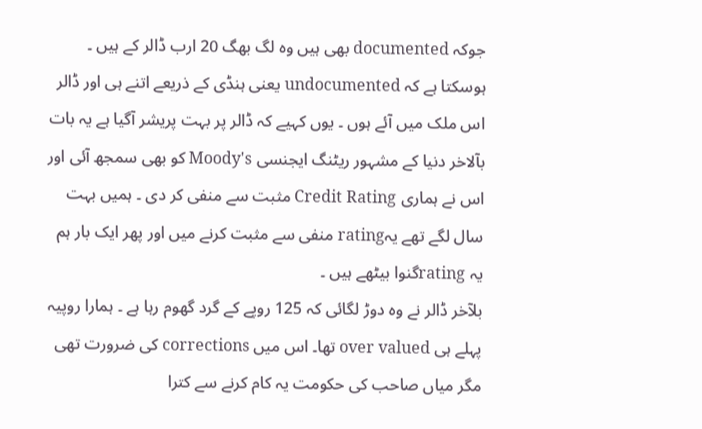جوکہ documented بھی ہیں وہ لگ بھگ 20 ارب ڈالر کے ہیں ۔ ہوسکتا ہے کہ undocumented یعنی ہنڈی کے ذریعے اتنے ہی اور ڈالر اس ملک میں آئے ہوں ۔ یوں کہیے کہ ڈالر پر بہت پریشر آگیا ہے یہ بات بآلاخر دنیا کے مشہور ریٹنگ ایجنسی Moody's کو بھی سمجھ آئی اور اس نے ہماری Credit Rating مثبت سے منفی کر دی ۔ ہمیں بہت سال لگے تھے یہrating منفی سے مثبت کرنے میں اور پھر ایک بار ہم یہ ratingگنوا بیٹھے ہیں ۔
بلآخر ڈالر نے وہ دوڑ لگائی کہ 125 روپے کے گرد گھوم رہا ہے ۔ ہمارا روپیہ پہلے ہی over valued تھا۔ اس میں corrections کی ضرورت تھی مگر میاں صاحب کی حکومت یہ کام کرنے سے کترا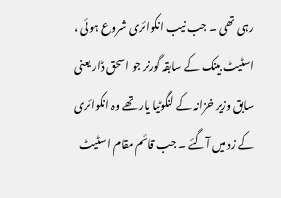رہی تھی ۔ جب نیب انکوائری شروع ہوئی ، اسٹیٹ بینک کے سابقہ گورنر جو اسحق ڈار یعنی سابق وزیر خزانہ کے لنگوٹیا یار تھے وہ انکوائری کے زد میں آگئے ۔ جب قائم مقام اسٹیٹ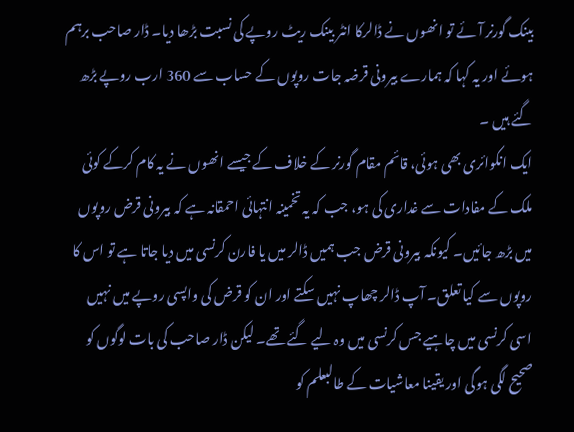بینک گورنر آئے تو انھوں نے ڈالرکا انٹر بینک ریٹ روپے کی نسبت بڑھا دیا۔ ڈار صاحب برہم ہوئے اور یہ کہا کہ ہمارے بیرونی قرضہ جات روپوں کے حساب سے 360 ارب روپے بڑھ گئے ہیں ۔
ایک انکوائری بھی ہوئی، قائم مقام گورنر کے خلاف کے جیسے انھوں نے یہ کام کرکے کوئی ملک کے مفادات سے غداری کی ہو، جب کہ یہ تخمینہ انتہائی احمقانہ ہے کہ بیرونی قرض روپوں میں بڑھ جائیں۔ کیونکہ بیرونی قرض جب ہمیں ڈالر میں یا فارن کرنسی میں دیا جاتا ہے تو اس کا روپوں سے کیا تعلق۔ آپ ڈالر چھاپ نہیں سکتے اور ان کو قرض کی واپسی روپے میں نہیں اسی کرنسی میں چاہیے جس کرنسی میں وہ لیے گئے تھے۔ لیکن ڈار صاحب کی بات لوگوں کو صحیح لگی ہوگی اور یقینا معاشیات کے طالبعلم کو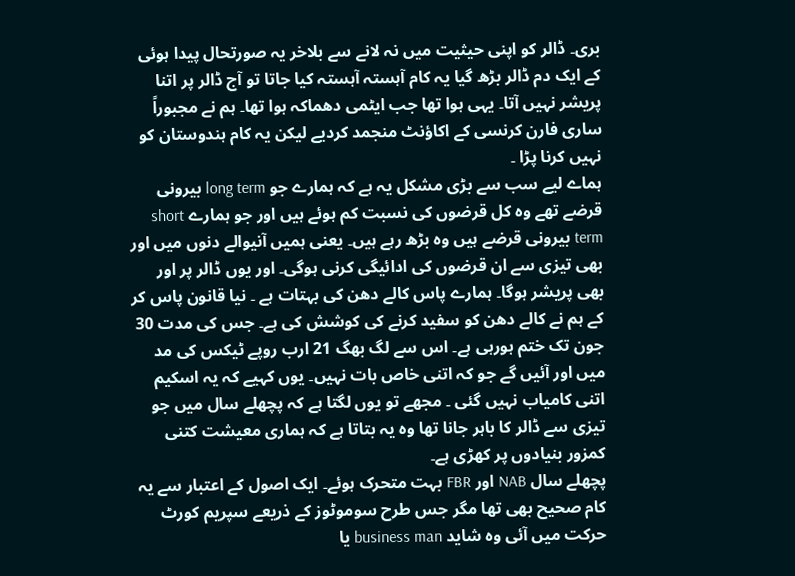بری۔ ڈالر کو اپنی حیثیت میں نہ لانے سے بلاخر یہ صورتحال پیدا ہوئی کے ایک دم ڈالر بڑھ گیا یہ کام آہستہ آہستہ کیا جاتا تو آج ڈالر پر اتنا پریشر نہیں آتا۔ یہی ہوا تھا جب ایٹمی دھماکہ ہوا تھا۔ ہم نے مجبوراً ساری فارن کرنسی کے اکاؤنٹ منجمد کردیے لیکن یہ کام ہندوستان کو نہیں کرنا پڑا ۔
ہماے لیے سب سے بڑی مشکل یہ ہے کہ ہمارے جو long term بیرونی قرضے تھے وہ کل قرضوں کی نسبت کم ہوئے ہیں اور جو ہمارے short term بیرونی قرضے ہیں وہ بڑھ رہے ہیں۔ یعنی ہمیں آنیوالے دنوں میں اور بھی تیزی سے ان قرضوں کی ادائیگی کرنی ہوگی۔ اور یوں ڈالر پر اور بھی پریشر ہوگا۔ ہمارے پاس کالے دھن کی بہتات ہے ۔ نیا قانون پاس کر کے ہم نے کالے دھن کو سفید کرنے کی کوشش کی ہے۔ جس کی مدت 30 جون تک ختم ہورہی ہے۔ اس سے لگ بھگ 21 ارب روپے ٹیکس کی مد میں اور آئیں گے جو کہ اتنی خاص بات نہیں۔ یوں کہیے کہ یہ اسکیم اتنی کامیاب نہیں گئی ۔ مجھے تو یوں لگتا ہے کہ پچھلے سال میں جو تیزی سے ڈالر کا باہر جانا تھا وہ یہ بتاتا ہے کہ ہماری معیشت کتنی کمزور بنیادوں پر کھڑی ہے۔
پچھلے سال NAB اور FBR بہت متحرک ہوئے۔ ایک اصول کے اعتبار سے یہ کام صحیح بھی تھا مگر جس طرح سوموٹوز کے ذریعے سپریم کورٹ حرکت میں آئی وہ شاید business man یا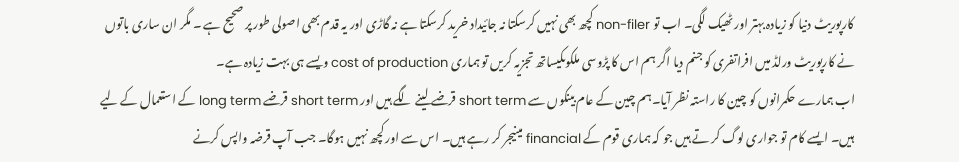کارپوریٹ دنیا کو زیادہ بہتر اور ٹھیک لگی۔ اب تو non-filer کچھ بھی نہیں کرسکتا نہ جائیداد خرید کرسکتا ہے نہ گاڑی اور یہ قدم بھی اصولی طور پر صحیح ہے ۔ مگر ان ساری باتوں نے کارپوریٹ ورلڈ میں افراتفری کو جنم دیا اگر ہم اس کا پڑوسی ملکوںکیساتھ تجزیہ کریں تو ہماری cost of production ویسے ہی بہت زیادہ ہے۔
اب ہمارے حکمرانوں کو چین کا راستہ نظر آیا۔ہم چین کے عام بینکوں سے short term قرضے لینے لگے ہیں اور short term قرضے long term کے استعمال کے لیے ہیں۔ ایسے کام تو جواری لوگ کر تے ہیں جو کہ ہماری قوم کے financial مینیجر کر رہے ہیں۔ اس سے اور کچھ نہیں ہوگا۔ جب آپ قرضہ واپس کرنے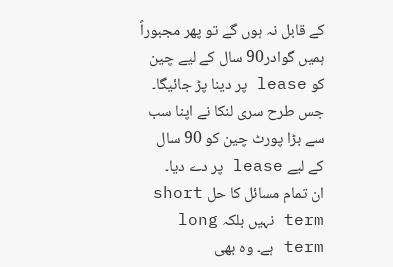کے قابل نہ ہوں گے تو پھر مجبوراً ہمیں گوادر90 سال کے لیے چین کو lease پر دینا پڑ جائیگا۔ جس طرح سری لنکا نے اپنا سب سے بڑا پورٹ چین کو 90 سال کے لیے lease پر دے دیا۔
ان تمام مسائل کا حل short term نہیں بلکہ long term ہے۔ وہ بھی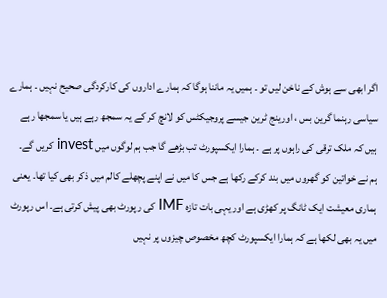اگر ابھی سے ہوش کے ناخن لیں تو ۔ ہمیں یہ ماننا ہوگا کہ ہمارے اداروں کی کارکردگی صحیح نہیں ۔ ہمارے سیاسی رہنما گرین بس ، اورینج ٹرین جیسے پروجیکٹس کو لانچ کر کے یہ سمجھ رہے ہیں یا سمجھا رہے ہیں کہ ملک ترقی کی راہوں پر ہے ۔ ہمارا ایکسپورٹ تب بڑھے گا جب ہم لوگوں میں invest کریں گے۔
ہم نے خواتین کو گھروں میں بند کرکے رکھا ہے جس کا میں نے اپنے پچھلے کالم میں ذکر بھی کیا تھا۔ یعنی ہماری معیشت ایک ٹانگ پر کھڑی ہے اور یہی بات تازہ IMF کی رپورٹ بھی پیش کرتی ہے۔ اس رپورٹ میں یہ بھی لکھا ہے کہ ہمارا ایکسپورٹ کچھ مخصوص چیزوں پر نہیں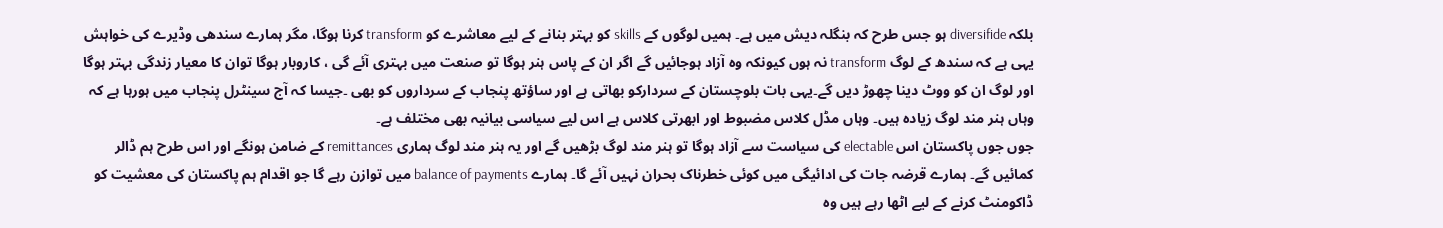بلکہ diversifide ہو جس طرح کہ بنگلہ دیش میں ہے۔ ہمیں لوگوں کے skills کو بہتر بنانے کے لیے معاشرے کو transform کرنا ہوگا، مگر ہمارے سندھی وڈیرے کی خواہش یہی ہے کہ سندھ کے لوگ transform نہ ہوں کیونکہ وہ آزاد ہوجائیں گے اگر ان کے پاس ہنر ہوگا تو صنعت میں بہتری آئے گی ، کاروبار ہوگا توان کا معیار زندگی بہتر ہوگا اور لوگ ان کو ووٹ دینا چھوڑ دیں گے۔یہی بات بلوچستان کے سردارکو بھاتی ہے اور ساؤتھ پنجاب کے سرداروں کو بھی ۔جیسا کہ آج سینٹرل پنجاب میں ہورہا ہے کہ وہاں ہنر مند لوگ زیادہ ہیں۔ وہاں مڈل کلاس مضبوط اور ابھرتی کلاس ہے اس لیے سیاسی بیانیہ بھی مختلف ہے۔
جوں جوں پاکستان اس electable کی سیاست سے آزاد ہوگا تو ہنر مند لوگ بڑھیں گے اور یہ ہنر مند لوگ ہماری remittances کے ضامن ہونگے اور اس طرح ہم ڈالر کمائیں گے۔ ہمارے قرضہ جات کی ادائیگی میں کوئی خطرناک بحران نہیں آئے گا۔ ہمارے balance of payments میں توازن رہے گا جو اقدام ہم پاکستان کی معشیت کو ڈاکومنٹ کرنے کے لیے اٹھا رہے ہیں وہ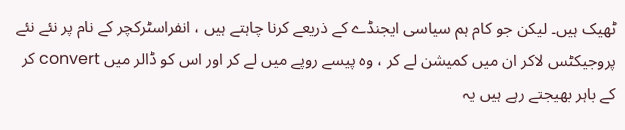ٹھیک ہیں۔ لیکن جو کام ہم سیاسی ایجنڈے کے ذریعے کرنا چاہتے ہیں ، انفراسٹرکچر کے نام پر نئے نئے پروجیکٹس لاکر ان میں کمیشن لے کر ، وہ پیسے روپے میں لے کر اور اس کو ڈالر میں convert کر کے باہر بھیجتے رہے ہیں یہ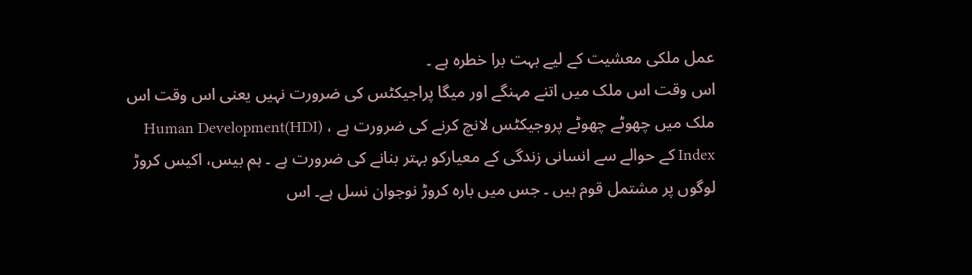عمل ملکی معشیت کے لیے بہت برا خطرہ ہے ۔
اس وقت اس ملک میں اتنے مہنگے اور میگا پراجیکٹس کی ضرورت نہیں یعنی اس وقت اس ملک میں چھوٹے چھوٹے پروجیکٹس لانچ کرنے کی ضرورت ہے ، (HDI)Human Development Index کے حوالے سے انسانی زندگی کے معیارکو بہتر بنانے کی ضرورت ہے ۔ ہم بیس، اکیس کروڑ لوگوں پر مشتمل قوم ہیں ۔ جس میں بارہ کروڑ نوجوان نسل ہے۔ اس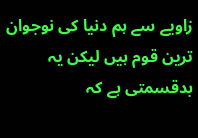زاویے سے ہم دنیا کی نوجوان ترین قوم ہیں لیکن یہ بدقسمتی ہے کہ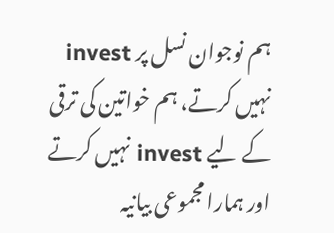ہم نوجوان نسل پر invest نہیں کرتے، ہم خواتین کی ترقی کے لیے invest نہیں کرتے اور ہمارا مجموعی بیانیہ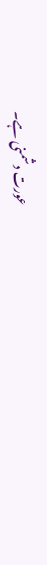عورت دشمنی ہے۔